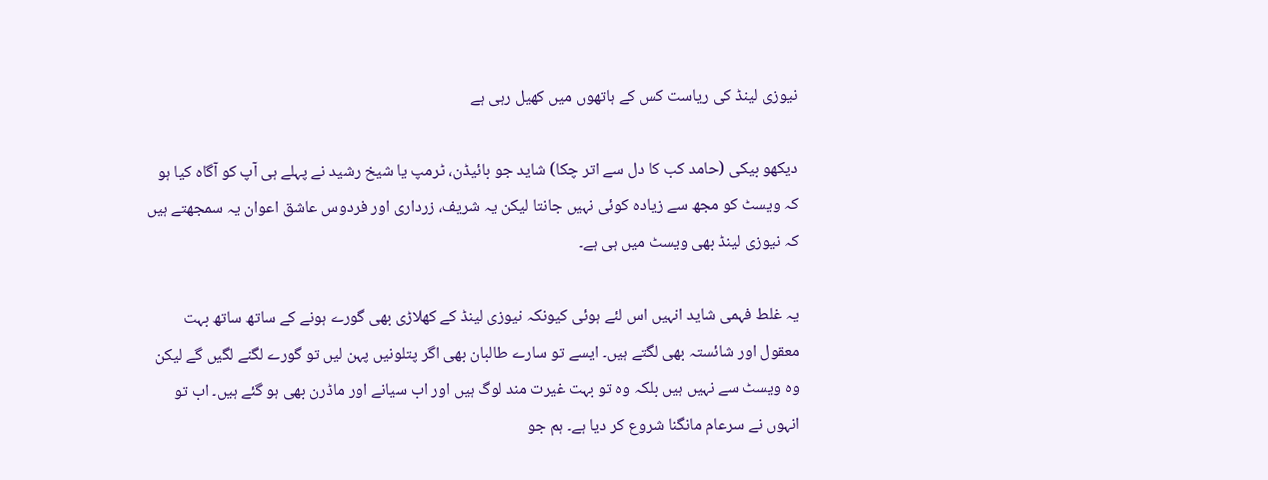نیوزی لینڈ کی ریاست کس کے ہاتھوں میں کھیل رہی ہے

دیکھو بیکی (حامد کب کا دل سے اتر چکا) شاید جو بائیڈن، ٹرمپ یا شیخ رشید نے پہلے ہی آپ کو آگاہ کیا ہو کہ ویسٹ کو مجھ سے زیادہ کوئی نہیں جانتا لیکن یہ شریف، زرداری اور فردوس عاشق اعوان یہ سمجھتے ہیں کہ نیوزی لینڈ بھی ویسٹ میں ہی ہے۔

یہ غلط فہمی شاید انہیں اس لئے ہوئی کیونکہ نیوزی لینڈ کے کھلاڑی بھی گورے ہونے کے ساتھ ساتھ بہت معقول اور شائستہ بھی لگتے ہیں۔ ایسے تو سارے طالبان بھی اگر پتلونیں پہن لیں تو گورے لگنے لگیں گے لیکن وہ ویسٹ سے نہیں ہیں بلکہ وہ تو بہت غیرت مند لوگ ہیں اور اب سیانے اور ماڈرن بھی ہو گئے ہیں۔ اب تو انہوں نے سرعام مانگنا شروع کر دیا ہے۔ ہم جو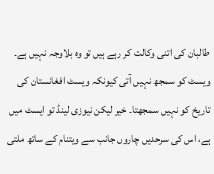طالبان کی اتنی وکالت کر رہے ہیں تو وہ بلاوجہ نہیں ہے۔ ویسٹ کو سمجھ نہیں آتی کیونکہ ویسٹ افغانستان کی تاریخ کو نہیں سمجھتا۔ خیر لیکن نیوزی لینڈ تو ایسٹ میں ہے، اس کی سرحدیں چاروں جانب سے ویتنام کے ساتھ ملتی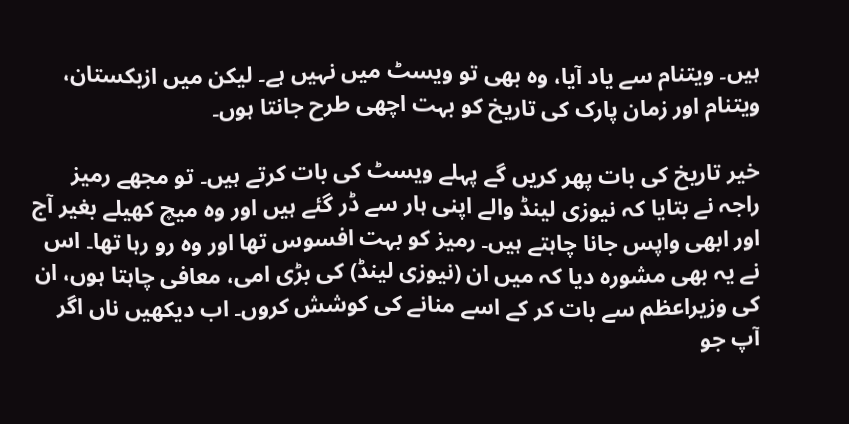ہیں۔ ویتنام سے یاد آیا، وہ بھی تو ویسٹ میں نہیں ہے۔ لیکن میں ازبکستان، ویتنام اور زمان پارک کی تاریخ کو بہت اچھی طرح جانتا ہوں۔

خیر تاریخ کی بات پھر کریں گے پہلے ویسٹ کی بات کرتے ہیں۔ تو مجھے رمیز راجہ نے بتایا کہ نیوزی لینڈ والے اپنی ہار سے ڈر گئے ہیں اور وہ میچ کھیلے بغیر آج اور ابھی واپس جانا چاہتے ہیں۔ رمیز کو بہت افسوس تھا اور وہ رو رہا تھا۔ اس نے یہ بھی مشورہ دیا کہ میں ان (نیوزی لینڈ) کی بڑی امی، معافی چاہتا ہوں، ان کی وزیراعظم سے بات کر کے اسے منانے کی کوشش کروں۔ اب دیکھیں ناں اگر آپ جو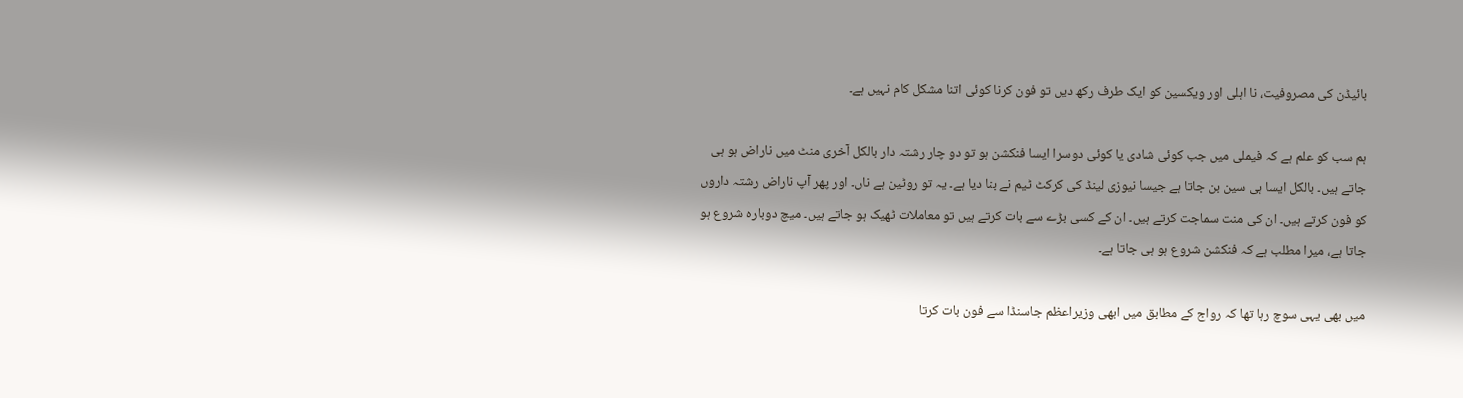بائیڈن کی مصروفیت، نا اہلی اور ویکسین کو ایک طرف رکھ دیں تو فون کرنا کوئی اتنا مشکل کام نہیں ہے۔

ہم سب کو علم ہے کہ فیملی میں جب کوئی شادی یا کوئی دوسرا ایسا فنکشن ہو تو دو چار رشتہ دار بالکل آخری منٹ میں ناراض ہو ہی جاتے ہیں۔ بالکل ایسا ہی سین بن جاتا ہے جیسا نیوزی لینڈ کی کرکٹ ٹیم نے بنا دیا ہے۔ یہ تو روٹین ہے ناں۔ اور پھر آپ ناراض رشتہ داروں کو فون کرتے ہیں۔ ان کی منت سماجت کرتے ہیں۔ ان کے کسی بڑے سے بات کرتے ہیں تو معاملات ٹھیک ہو جاتے ہیں۔ میچ دوبارہ شروع ہو جاتا ہے، میرا مطلب ہے کہ فنکشن شروع ہو ہی جاتا ہے۔

میں بھی یہی سوچ رہا تھا کہ رواج کے مطابق میں ابھی وزیراعظم جاسنڈا سے فون بات کرتا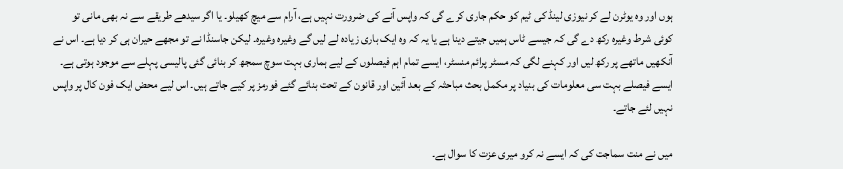ہوں اور وہ یوٹرن لے کر نیوزی لینڈ کی ٹیم کو حکم جاری کرے گی کہ واپس آنے کی ضرورت نہیں ہے، آرام سے میچ کھیلو۔ یا اگر سیدھے طریقے سے نہ بھی مانی تو کوئی شرط وغیرہ رکھ دے گی کہ جیسے ٹاس ہمیں جیتے دینا ہے یا یہ کہ وہ ایک باری زیادہ لے لیں گے وغیرہ وغیرہ۔ لیکن جاسنڈا نے تو مجھے حیران ہی کر دیا ہے۔ اس نے آنکھیں ماتھے پر رکھ لیں اور کہنے لگی کہ مسٹر پرائم منسٹر، ایسے تمام اہم فیصلوں کے لیے ہماری بہت سوچ سمجھ کر بنائی گئی پالیسی پہلے سے موجود ہوتی ہے۔ ایسے فیصلے بہت سی معلومات کی بنیاد پر مکمل بحث مباحثہ کے بعد آئین اور قانون کے تحت بنائے گئے فورمز پر کیے جاتے ہیں۔ اس لیے محض ایک فون کال پر واپس نہیں لئے جاتے۔

میں نے منت سماجت کی کہ ایسے نہ کرو میری عزت کا سوال ہے۔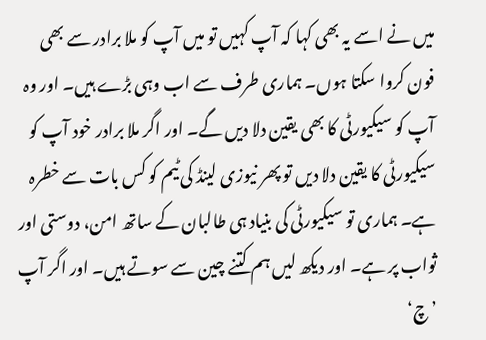میں نے اسے یہ بھی کہا کہ آپ کہیں تو میں آپ کو ملا برادر سے بھی فون کروا سکتا ہوں۔ ہماری طرف سے اب وہی بڑے ہیں۔ اور وہ آپ کو سیکیورٹی کا بھی یقین دلا دیں گے۔ اور اگر ملا برادر خود آپ کو سیکیورٹی کا یقین دلا دیں تو پھر نیوزی لینڈ کی ٹیم کو کس بات سے خطرہ ہے۔ ہماری تو سیکیورٹی کی بنیاد ہی طالبان کے ساتھ امن، دوستی اور ثواب پر ہے۔ اور دیکھ لیں ہم کتنے چین سے سوتے ہیں۔ اور اگر آپ ’چ‘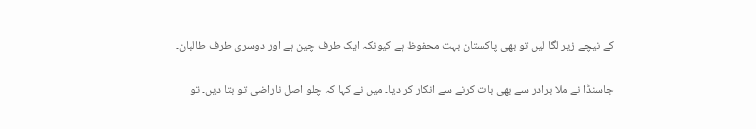کے نیچے زیر لگا لیں تو بھی پاکستان بہت محفوظ ہے کیونکہ ایک طرف چین ہے اور دوسری طرف طالبان۔

جاسنڈا نے ملا برادر سے بھی بات کرنے سے انکار کر دیا۔ میں نے کہا کہ چلو اصل ناراضی تو بتا دیں۔ تو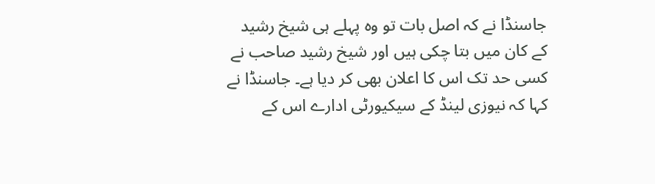جاسنڈا نے کہ اصل بات تو وہ پہلے ہی شیخ رشید کے کان میں بتا چکی ہیں اور شیخ رشید صاحب نے کسی حد تک اس کا اعلان بھی کر دیا ہے۔ جاسنڈا نے کہا کہ نیوزی لینڈ کے سیکیورٹی ادارے اس کے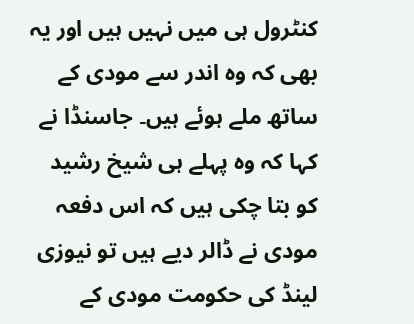کنٹرول ہی میں نہیں ہیں اور یہ بھی کہ وہ اندر سے مودی کے ساتھ ملے ہوئے ہیں۔ جاسنڈا نے کہا کہ وہ پہلے ہی شیخ رشید کو بتا چکی ہیں کہ اس دفعہ مودی نے ڈالر دیے ہیں تو نیوزی لینڈ کی حکومت مودی کے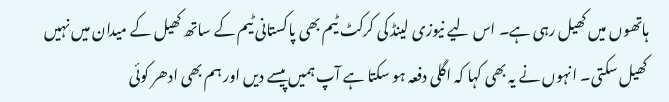ہاتھوں میں کھیل رہی ہے۔ اس لیے نیوزی لینڈ کی کرکٹ ٹیم بھی پاکستانی ٹیم کے ساتھ کھیل کے میدان میں نہیں کھیل سکتی۔ انہوں نے یہ بھی کہا کہ اگلی دفعہ ہو سکتا ہے آپ ہمیں پیسے دیں اور ہم بھی ادھر کوئی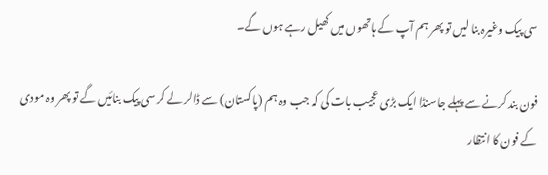سی پیک وغیرہ بنا لیں تو پھر ہم آپ کے ہاتھوں میں کھیل رہے ہوں گے۔

فون بند کرنے سے پہلے جاسنڈا ایک بڑی عجیب بات کی کہ جب وہ ہم (پاکستان) سے ڈالر لے کر سی پیک بنائیں گے تو پھر وہ مودی کے فون کا انتظار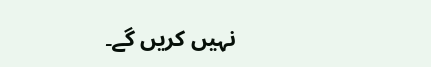نہیں کریں گے۔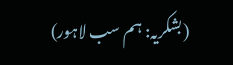(بشکریہ: ہم سب لاہور)